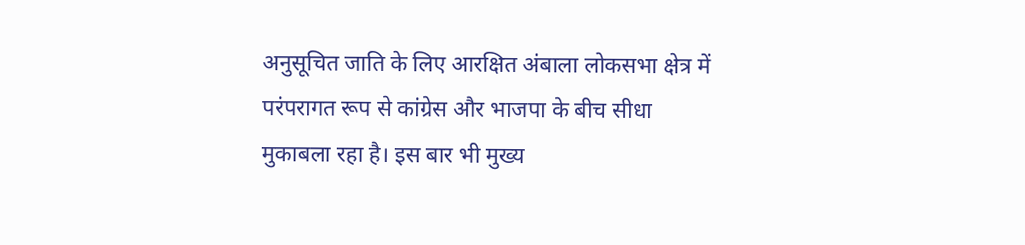अनुसूचित जाति के लिए आरक्षित अंबाला लोकसभा क्षेत्र में परंपरागत रूप से कांग्रेस और भाजपा के बीच सीधा मुकाबला रहा है। इस बार भी मुख्य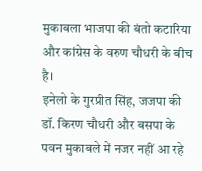मुकाबला भाजपा की बंतो कटारिया और कांग्रेस के वरुण चौधरी के बीच है।
इनेलो के गुरप्रीत सिंह, जजपा की डॉ. किरण चौधरी और बसपा के पवन मुकाबले में नजर नहीं आ रहे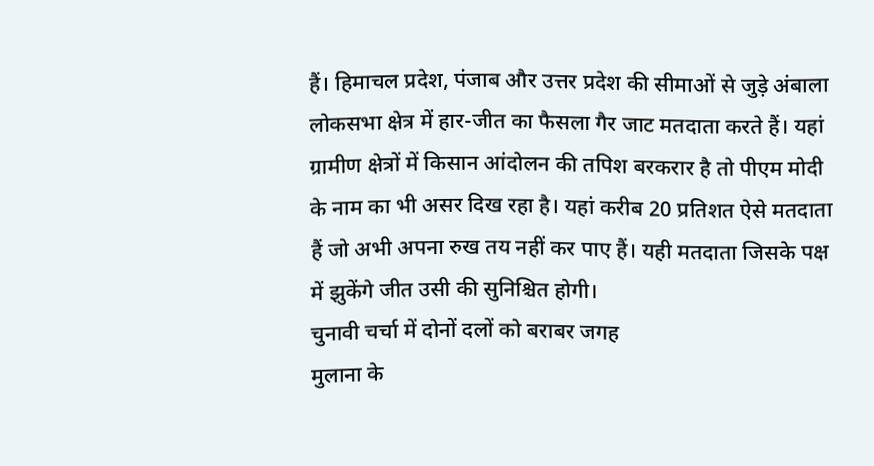हैं। हिमाचल प्रदेश, पंजाब और उत्तर प्रदेश की सीमाओं से जुड़े अंबाला लोकसभा क्षेत्र में हार-जीत का फैसला गैर जाट मतदाता करते हैं। यहां ग्रामीण क्षेत्रों में किसान आंदोलन की तपिश बरकरार है तो पीएम मोदी के नाम का भी असर दिख रहा है। यहां करीब 20 प्रतिशत ऐसे मतदाता हैं जो अभी अपना रुख तय नहीं कर पाए हैं। यही मतदाता जिसके पक्ष में झुकेंगे जीत उसी की सुनिश्चित होगी।
चुनावी चर्चा में दोनों दलों को बराबर जगह
मुलाना के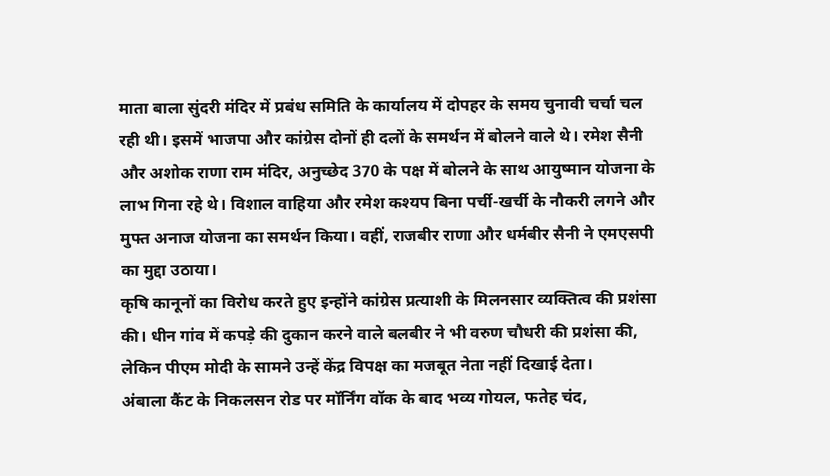माता बाला सुंदरी मंदिर में प्रबंध समिति के कार्यालय में दोपहर के समय चुनावी चर्चा चल रही थी। इसमें भाजपा और कांग्रेस दोनों ही दलों के समर्थन में बोलने वाले थे। रमेश सैनी और अशोक राणा राम मंदिर, अनुच्छेद 370 के पक्ष में बोलने के साथ आयुष्मान योजना के लाभ गिना रहे थे। विशाल वाहिया और रमेश कश्यप बिना पर्ची-खर्ची के नौकरी लगने और मुफ्त अनाज योजना का समर्थन किया। वहीं, राजबीर राणा और धर्मबीर सैनी ने एमएसपी का मुद्दा उठाया।
कृषि कानूनों का विरोध करते हुए इन्होंने कांग्रेस प्रत्याशी के मिलनसार व्यक्तित्व की प्रशंसा की। धीन गांव में कपड़े की दुकान करने वाले बलबीर ने भी वरुण चौधरी की प्रशंसा की, लेकिन पीएम मोदी के सामने उन्हें केंद्र विपक्ष का मजबूत नेता नहीं दिखाई देता।
अंबाला कैंट के निकलसन रोड पर मॉर्निंग वॉक के बाद भव्य गोयल, फतेह चंद,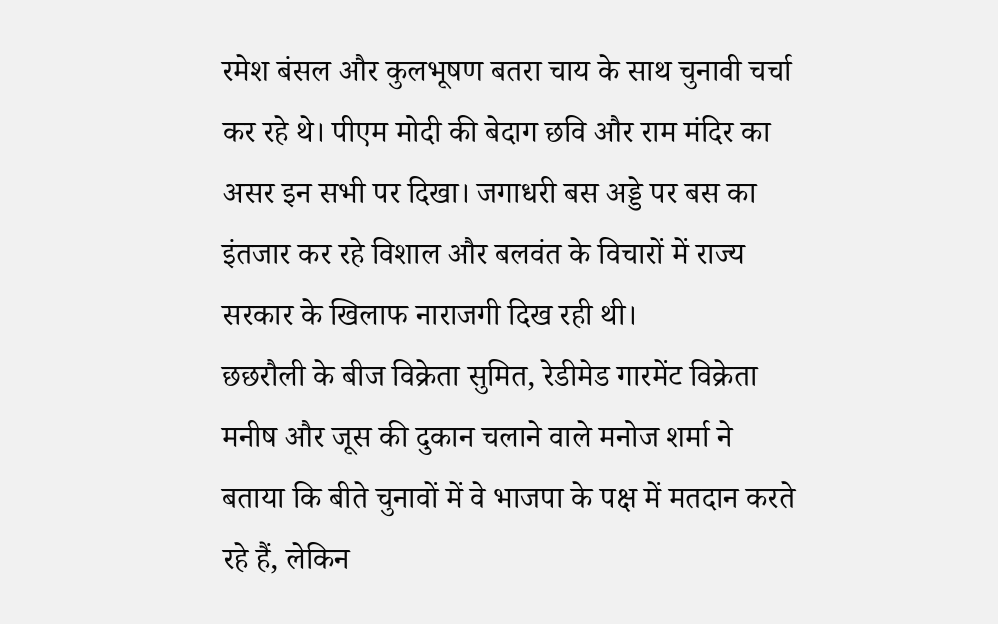रमेश बंसल और कुलभूषण बतरा चाय के साथ चुनावी चर्चा कर रहे थे। पीएम मोदी की बेदाग छवि और राम मंदिर का असर इन सभी पर दिखा। जगाधरी बस अड्डे पर बस का इंतजार कर रहे विशाल और बलवंत के विचारों में राज्य सरकार के खिलाफ नाराजगी दिख रही थी।
छछरौली के बीज विक्रेता सुमित, रेडीमेड गारमेंट विक्रेता मनीष और जूस की दुकान चलाने वाले मनोज शर्मा ने बताया कि बीते चुनावों में वे भाजपा के पक्ष में मतदान करते रहे हैं, लेकिन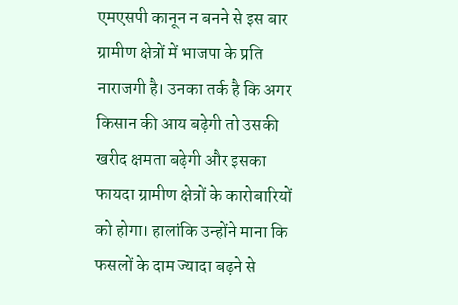एमएसपी कानून न बनने से इस बार ग्रामीण क्षेत्रों में भाजपा के प्रति नाराजगी है। उनका तर्क है कि अगर किसान की आय बढ़ेगी तो उसकी खरीद क्षमता बढ़ेगी और इसका फायदा ग्रामीण क्षेत्रों के कारोबारियों को होगा। हालांकि उन्होंने माना कि फसलों के दाम ज्यादा बढ़ने से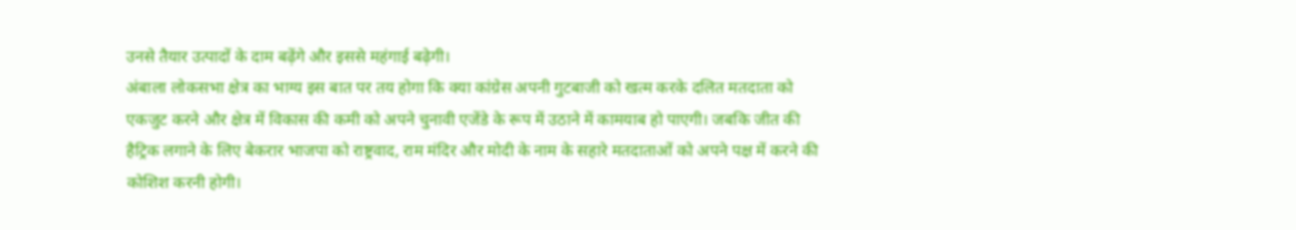उनसे तैयार उत्पादों के दाम बढ़ेंगे और इससे महंगाई बढ़ेगी।
अंबाला लोकसभा क्षेत्र का भाग्य इस बात पर तय होगा कि क्या कांग्रेस अपनी गुटबाजी को खत्म करके दलित मतदाता को एकजुट करने और क्षेत्र में विकास की कमी को अपने चुनावी एजेंडे के रूप में उठाने में कामयाब हो पाएगी। जबकि जीत की हैट्रिक लगाने के लिए बेकरार भाजपा को राष्ट्रवाद, राम मंदिर और मोदी के नाम के सहारे मतदाताओं को अपने पक्ष में करने की कोशिश करनी होगी।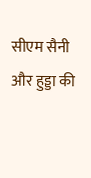सीएम सैनी और हुड्डा की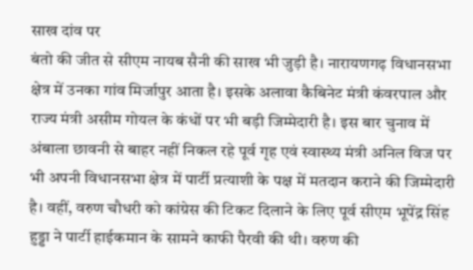साख दांव पर
बंतो की जीत से सीएम नायब सैनी की साख भी जुड़ी है। नारायणगढ़ विधानसभा क्षेत्र में उनका गांव मिर्जापुर आता है। इसके अलावा कैबिनेट मंत्री कंवरपाल और राज्य मंत्री असीम गोयल के कंधों पर भी बड़ी जिम्मेदारी है। इस बार चुनाव में अंबाला छावनी से बाहर नहीं निकल रहे पूर्व गृह एवं स्वास्थ्य मंत्री अनिल विज पर भी अपनी विधानसभा क्षेत्र में पार्टी प्रत्याशी के पक्ष में मतदान कराने की जिम्मेदारी है। वहीं, वरुण चौधरी को कांग्रेस की टिकट दिलाने के लिए पूर्व सीएम भूपेंद्र सिंह हुड्डा ने पार्टी हाईकमान के सामने काफी पैरवी की थी। वरुण की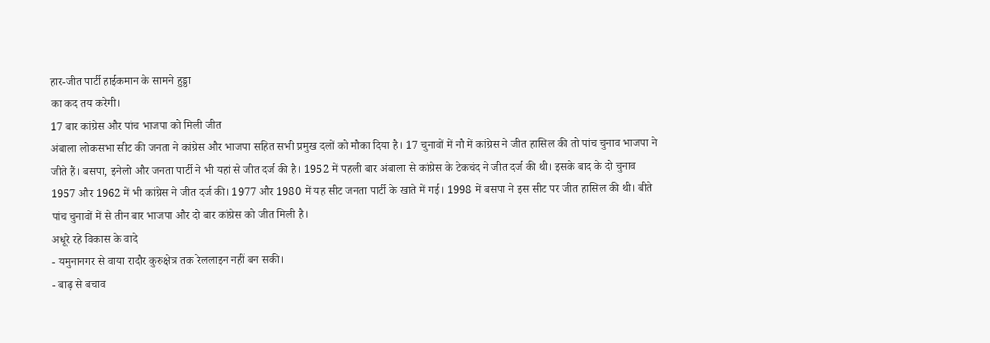हार-जीत पार्टी हाईकमान के सामने हुड्डा
का कद तय करेगी।
17 बार कांग्रेस और पांच भाजपा को मिली जीत
अंबाला लोकसभा सीट की जनता ने कांग्रेस और भाजपा सहित सभी प्रमुख दलों को मौका दिया है। 17 चुनावों में नौ में कांग्रेस ने जीत हासिल की तो पांच चुनाव भाजपा ने जीते हैं। बसपा, इनेलो और जनता पार्टी ने भी यहां से जीत दर्ज की है। 1952 में पहली बार अंबाला से कांग्रेस के टेकचंद ने जीत दर्ज की थी। इसके बाद के दो चुनाव 1957 और 1962 में भी कांग्रेस ने जीत दर्ज की। 1977 और 1980 में यह सीट जनता पार्टी के खाते में गई। 1998 में बसपा ने इस सीट पर जीत हासिल की थी। बीते पांच चुनावों में से तीन बार भाजपा और दो बार कांग्रेस को जीत मिली है।
अधूरे रहे विकास के वादे
- यमुनानगर से वाया रादौर कुरुक्षेत्र तक रेललाइन नहीं बन सकी।
- बाढ़ से बचाव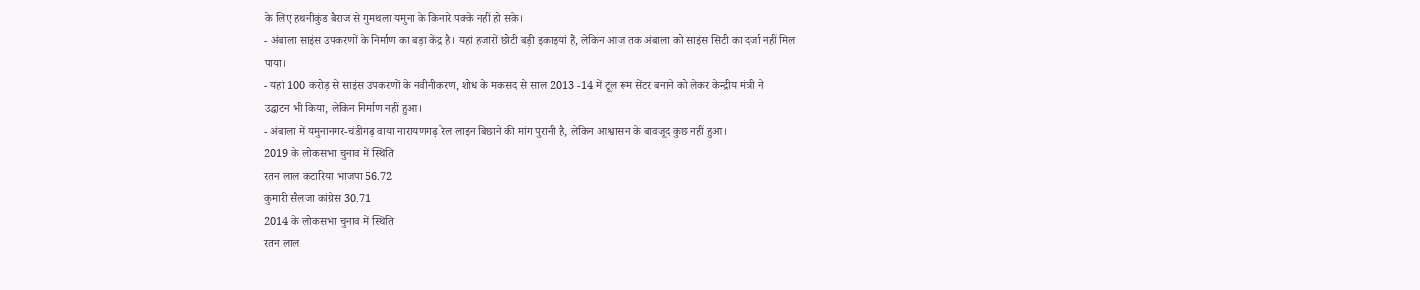के लिए हथनीकुंड बैराज से गुमथला यमुना के किनारे पक्के नहीं हो सके।
- अंबाला साइंस उपकरणों के निर्माण का बड़ा केंद्र है। यहां हजारों छोटी बड़ी इकाइयां हैं, लेकिन आज तक अंबाला को साइंस सिटी का दर्जा नहीं मिल
पाया।
- यहां 100 करोड़ से साइंस उपकरणों के नवीनीकरण, शोध के मकसद से साल 2013 -14 में टूल रूम सेंटर बनाने को लेकर केन्द्रीय मंत्री ने
उद्घाटन भी किया, लेकिन निर्माण नहीं हुआ।
- अंबाला में यमुनानगर-चंडीगढ़ वाया नारायणगढ़ रेल लाइन बिछाने की मांग पुरानी है, लेकिन आश्वासन के बावजूद कुछ नहीं हुआ।
2019 के लोकसभा चुनाव में स्थिति
रतन लाल कटारिया भाजपा 56.72
कुमारी सैलजा कांग्रेस 30.71
2014 के लोकसभा चुनाव में स्थिति
रतन लाल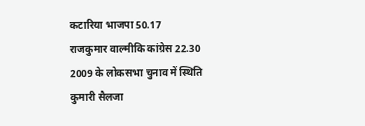कटारिया भाजपा 50.17
राजकुमार वाल्मीकि कांग्रेस 22.30
2009 के लोकसभा चुनाव में स्थिति
कुमारी सैलजा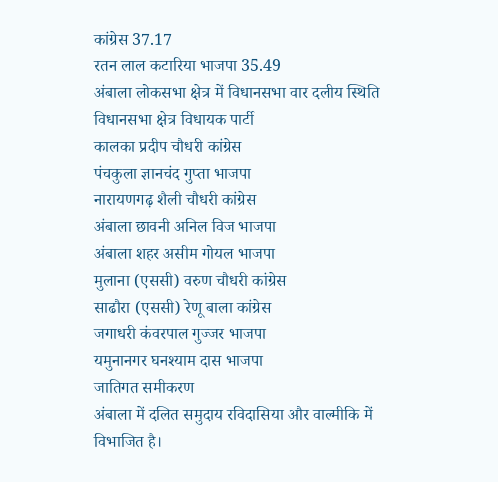कांग्रेस 37.17
रतन लाल कटारिया भाजपा 35.49
अंबाला लोकसभा क्षेत्र में विधानसभा वार दलीय स्थिति
विधानसभा क्षेत्र विधायक पार्टी
कालका प्रदीप चौधरी कांग्रेस
पंचकुला ज्ञानचंद गुप्ता भाजपा
नारायणगढ़ शैली चौधरी कांग्रेस
अंबाला छावनी अनिल विज भाजपा
अंबाला शहर असीम गोयल भाजपा
मुलाना (एससी) वरुण चौधरी कांग्रेस
साढौरा (एससी) रेणू बाला कांग्रेस
जगाधरी कंवरपाल गुज्जर भाजपा
यमुनानगर घनश्याम दास भाजपा
जातिगत समीकरण
अंबाला में दलित समुदाय रविदासिया और वाल्मीकि में विभाजित है।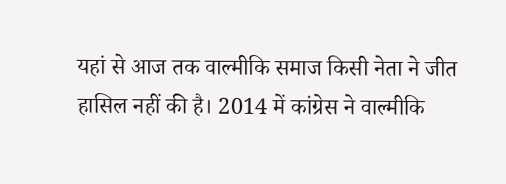यहां से आज तक वाल्मीकि समाज किसी नेता ने जीत हासिल नहीं की है। 2014 में कांग्रेस ने वाल्मीकि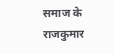समाज के राजकुमार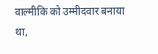वाल्मीकि को उम्मीदवार बनाया था,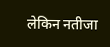लेकिन नतीजा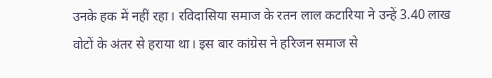उनके हक में नहीं रहा। रविदासिया समाज के रतन लाल कटारिया ने उन्हें 3.40 लाख वोटों के अंतर से हराया था। इस बार कांग्रेस ने हरिजन समाज से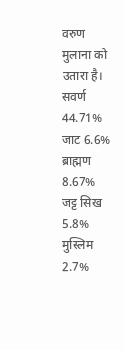वरुण मुलाना को उतारा है।
सवर्ण 44.71%
जाट 6.6%
ब्राह्मण 8.67%
जट्ट सिख 5.8%
मुस्लिम 2.7%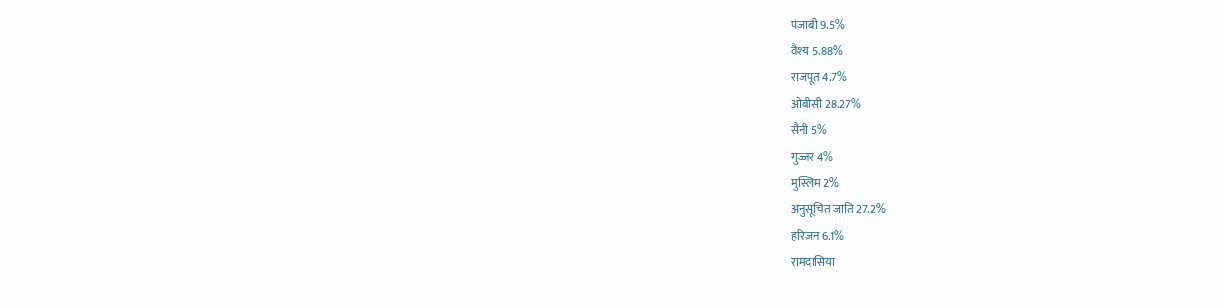पंजाबी 9.5%
वैश्य 5.88%
राजपूत 4.7%
ओबीसी 28.27%
सैनी 5%
गुज्जर 4%
मुस्लिम 2%
अनुसूचित जाति 27.2%
हरिजन 6.1%
रामदासिया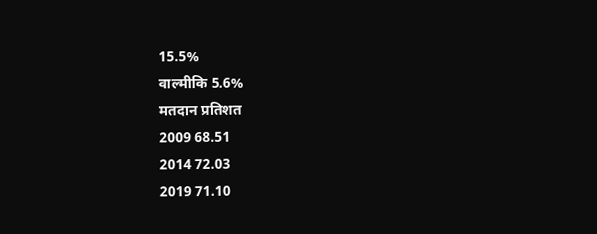15.5%
वाल्मीकि 5.6%
मतदान प्रतिशत
2009 68.51
2014 72.03
2019 71.10